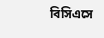বিসিএসে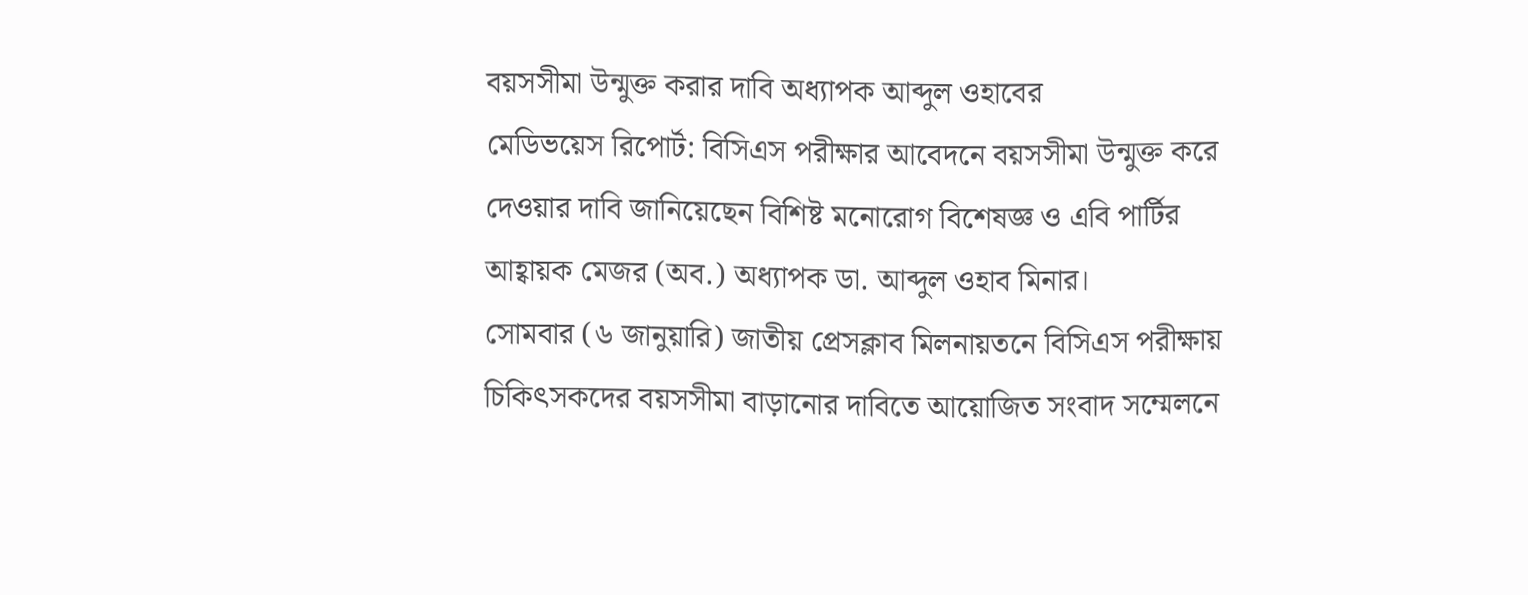বয়সসীমা উন্মুক্ত করার দাবি অধ্যাপক আব্দুল ওহাবের
মেডিভয়েস রিপোর্ট: বিসিএস পরীক্ষার আবেদনে বয়সসীমা উন্মুক্ত করে দেওয়ার দাবি জানিয়েছেন বিশিষ্ট মনোরোগ বিশেষজ্ঞ ও এবি পার্টির আহ্বায়ক মেজর (অব.) অধ্যাপক ডা. আব্দুল ওহাব মিনার।
সোমবার (৬ জানুয়ারি) জাতীয় প্রেসক্লাব মিলনায়তনে বিসিএস পরীক্ষায় চিকিৎসকদের বয়সসীমা বাড়ানোর দাবিতে আয়োজিত সংবাদ সম্মেলনে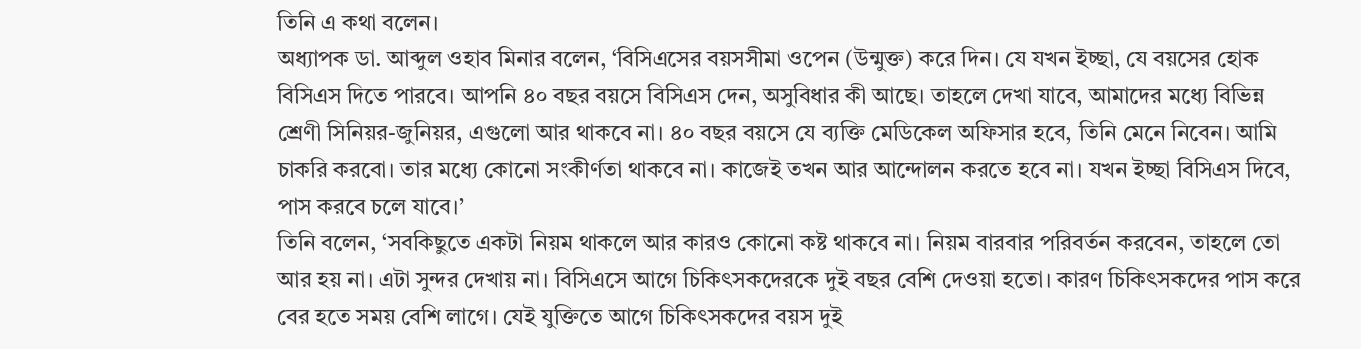তিনি এ কথা বলেন।
অধ্যাপক ডা. আব্দুল ওহাব মিনার বলেন, ‘বিসিএসের বয়সসীমা ওপেন (উন্মুক্ত) করে দিন। যে যখন ইচ্ছা, যে বয়সের হোক বিসিএস দিতে পারবে। আপনি ৪০ বছর বয়সে বিসিএস দেন, অসুবিধার কী আছে। তাহলে দেখা যাবে, আমাদের মধ্যে বিভিন্ন শ্রেণী সিনিয়র-জুনিয়র, এগুলো আর থাকবে না। ৪০ বছর বয়সে যে ব্যক্তি মেডিকেল অফিসার হবে, তিনি মেনে নিবেন। আমি চাকরি করবো। তার মধ্যে কোনো সংকীর্ণতা থাকবে না। কাজেই তখন আর আন্দোলন করতে হবে না। যখন ইচ্ছা বিসিএস দিবে, পাস করবে চলে যাবে।’
তিনি বলেন, ‘সবকিছুতে একটা নিয়ম থাকলে আর কারও কোনো কষ্ট থাকবে না। নিয়ম বারবার পরিবর্তন করবেন, তাহলে তো আর হয় না। এটা সুন্দর দেখায় না। বিসিএসে আগে চিকিৎসকদেরকে দুই বছর বেশি দেওয়া হতো। কারণ চিকিৎসকদের পাস করে বের হতে সময় বেশি লাগে। যেই যুক্তিতে আগে চিকিৎসকদের বয়স দুই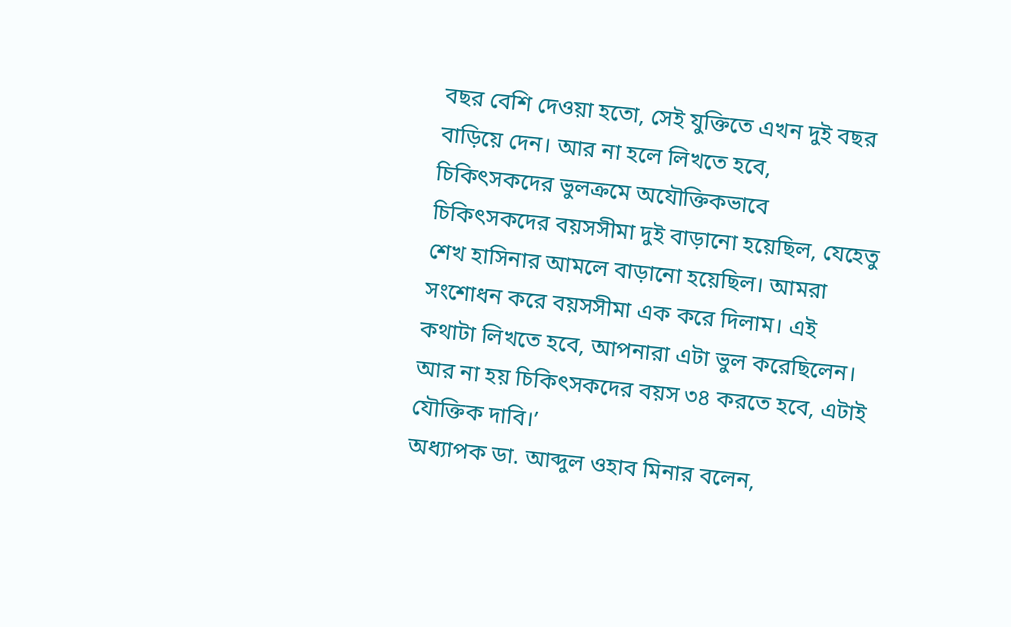বছর বেশি দেওয়া হতো, সেই যুক্তিতে এখন দুই বছর বাড়িয়ে দেন। আর না হলে লিখতে হবে, চিকিৎসকদের ভুলক্রমে অযৌক্তিকভাবে চিকিৎসকদের বয়সসীমা দুই বাড়ানো হয়েছিল, যেহেতু শেখ হাসিনার আমলে বাড়ানো হয়েছিল। আমরা সংশোধন করে বয়সসীমা এক করে দিলাম। এই কথাটা লিখতে হবে, আপনারা এটা ভুল করেছিলেন। আর না হয় চিকিৎসকদের বয়স ৩৪ করতে হবে, এটাই যৌক্তিক দাবি।’
অধ্যাপক ডা. আব্দুল ওহাব মিনার বলেন,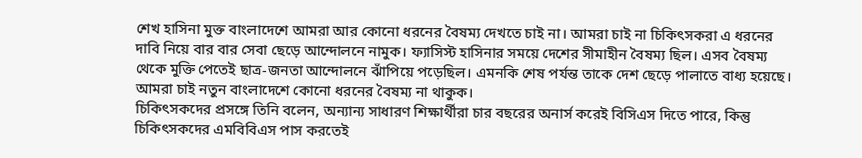শেখ হাসিনা মুক্ত বাংলাদেশে আমরা আর কোনো ধরনের বৈষম্য দেখতে চাই না। আমরা চাই না চিকিৎসকরা এ ধরনের দাবি নিয়ে বার বার সেবা ছেড়ে আন্দোলনে নামুক। ফ্যাসিস্ট হাসিনার সময়ে দেশের সীমাহীন বৈষম্য ছিল। এসব বৈষম্য থেকে মুক্তি পেতেই ছাত্র-জনতা আন্দোলনে ঝাঁপিয়ে পড়েছিল। এমনকি শেষ পর্যন্ত তাকে দেশ ছেড়ে পালাতে বাধ্য হয়েছে। আমরা চাই নতুন বাংলাদেশে কোনো ধরনের বৈষম্য না থাকুক।
চিকিৎসকদের প্রসঙ্গে তিনি বলেন, অন্যান্য সাধারণ শিক্ষার্থীরা চার বছরের অনার্স করেই বিসিএস দিতে পারে, কিন্তু চিকিৎসকদের এমবিবিএস পাস করতেই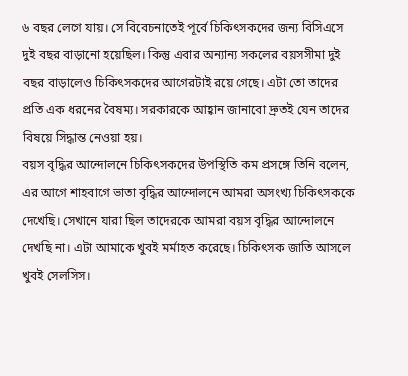৬ বছর লেগে যায়। সে বিবেচনাতেই পূর্বে চিকিৎসকদের জন্য বিসিএসে দুই বছর বাড়ানো হয়েছিল। কিন্তু এবার অন্যান্য সকলের বয়সসীমা দুই বছর বাড়ালেও চিকিৎসকদের আগেরটাই রয়ে গেছে। এটা তো তাদের প্রতি এক ধরনের বৈষম্য। সরকারকে আহ্বান জানাবো দ্রুতই যেন তাদের বিষয়ে সিদ্ধান্ত নেওয়া হয়।
বয়স বৃদ্ধির আন্দোলনে চিকিৎসকদের উপস্থিতি কম প্রসঙ্গে তিনি বলেন, এর আগে শাহবাগে ভাতা বৃদ্ধির আন্দোলনে আমরা অসংখ্য চিকিৎসককে দেখেছি। সেখানে যারা ছিল তাদেরকে আমরা বয়স বৃদ্ধির আন্দোলনে দেখছি না। এটা আমাকে খুবই মর্মাহত করেছে। চিকিৎসক জাতি আসলে খুবই সেলসিস।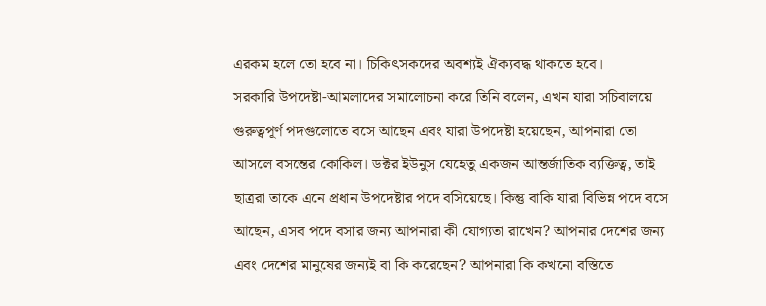এরকম হলে তো হবে না। চিকিৎসকদের অবশ্যই ঐক্যবদ্ধ থাকতে হবে।
সরকারি উপদেষ্টা-আমলাদের সমালোচনা করে তিনি বলেন, এখন যারা সচিবালয়ে গুরুত্বপূর্ণ পদগুলোতে বসে আছেন এবং যারা উপদেষ্টা হয়েছেন, আপনারা তো আসলে বসন্তের কোকিল। ডক্টর ইউনুস যেহেতু একজন আন্তর্জাতিক ব্যক্তিত্ব, তাই ছাত্ররা তাকে এনে প্রধান উপদেষ্টার পদে বসিয়েছে। কিন্তু বাকি যারা বিভিন্ন পদে বসে আছেন, এসব পদে বসার জন্য আপনারা কী যোগ্যতা রাখেন? আপনার দেশের জন্য এবং দেশের মানুষের জন্যই বা কি করেছেন? আপনারা কি কখনো বস্তিতে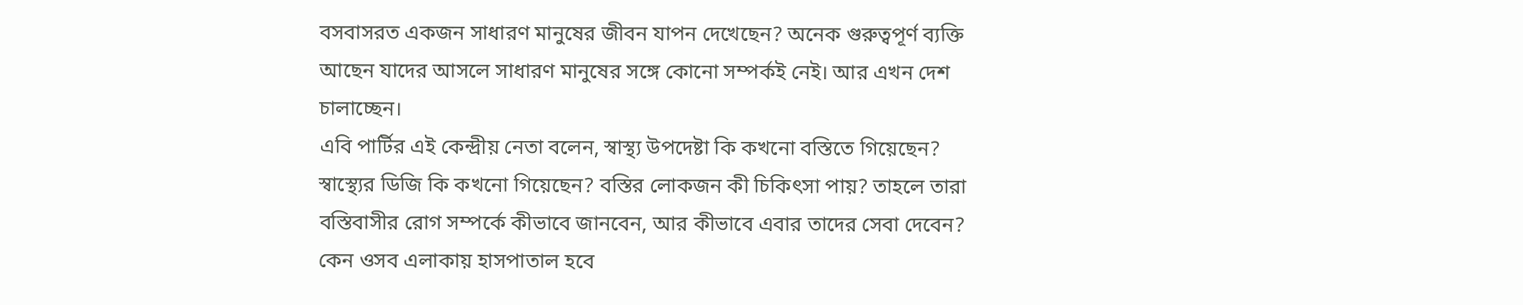বসবাসরত একজন সাধারণ মানুষের জীবন যাপন দেখেছেন? অনেক গুরুত্বপূর্ণ ব্যক্তি আছেন যাদের আসলে সাধারণ মানুষের সঙ্গে কোনো সম্পর্কই নেই। আর এখন দেশ চালাচ্ছেন।
এবি পার্টির এই কেন্দ্রীয় নেতা বলেন, স্বাস্থ্য উপদেষ্টা কি কখনো বস্তিতে গিয়েছেন? স্বাস্থ্যের ডিজি কি কখনো গিয়েছেন? বস্তির লোকজন কী চিকিৎসা পায়? তাহলে তারা বস্তিবাসীর রোগ সম্পর্কে কীভাবে জানবেন, আর কীভাবে এবার তাদের সেবা দেবেন? কেন ওসব এলাকায় হাসপাতাল হবে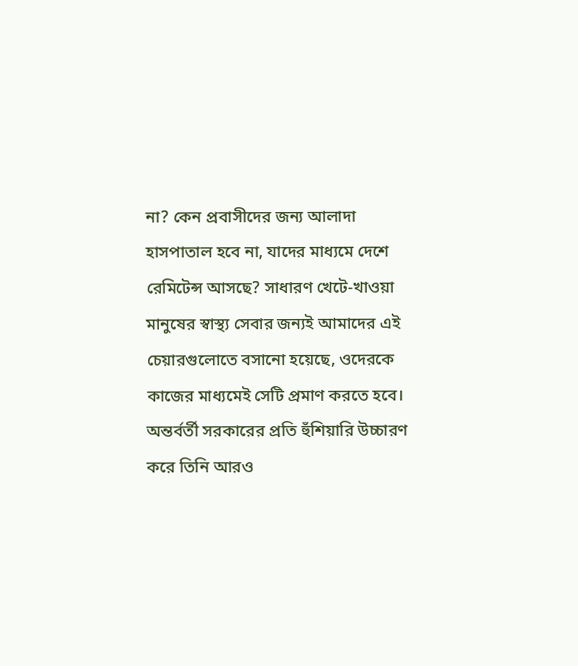না? কেন প্রবাসীদের জন্য আলাদা হাসপাতাল হবে না, যাদের মাধ্যমে দেশে রেমিটেন্স আসছে? সাধারণ খেটে-খাওয়া মানুষের স্বাস্থ্য সেবার জন্যই আমাদের এই চেয়ারগুলোতে বসানো হয়েছে, ওদেরকে কাজের মাধ্যমেই সেটি প্রমাণ করতে হবে।
অন্তর্বর্তী সরকারের প্রতি হুঁশিয়ারি উচ্চারণ করে তিনি আরও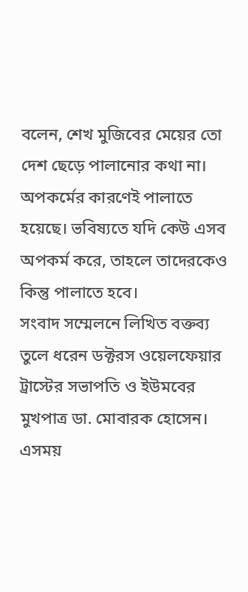বলেন, শেখ মুজিবের মেয়ের তো দেশ ছেড়ে পালানোর কথা না। অপকর্মের কারণেই পালাতে হয়েছে। ভবিষ্যতে যদি কেউ এসব অপকর্ম করে, তাহলে তাদেরকেও কিন্তু পালাতে হবে।
সংবাদ সম্মেলনে লিখিত বক্তব্য তুলে ধরেন ডক্টরস ওয়েলফেয়ার ট্রাস্টের সভাপতি ও ইউমবের মুখপাত্র ডা. মোবারক হোসেন। এসময়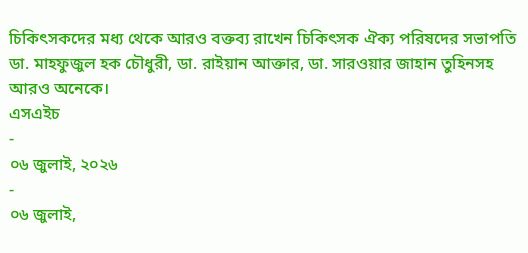চিকিৎসকদের মধ্য থেকে আরও বক্তব্য রাখেন চিকিৎসক ঐক্য পরিষদের সভাপতি ডা. মাহফুজুল হক চৌধুরী, ডা. রাইয়ান আক্তার, ডা. সারওয়ার জাহান তুহিনসহ আরও অনেকে।
এসএইচ
-
০৬ জুলাই, ২০২৬
-
০৬ জুলাই,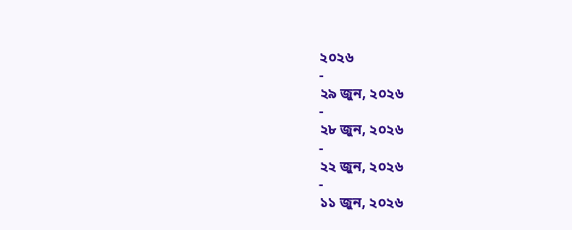২০২৬
-
২৯ জুন, ২০২৬
-
২৮ জুন, ২০২৬
-
২২ জুন, ২০২৬
-
১১ জুন, ২০২৬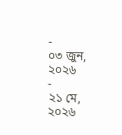-
০৩ জুন, ২০২৬
-
২১ মে, ২০২৬